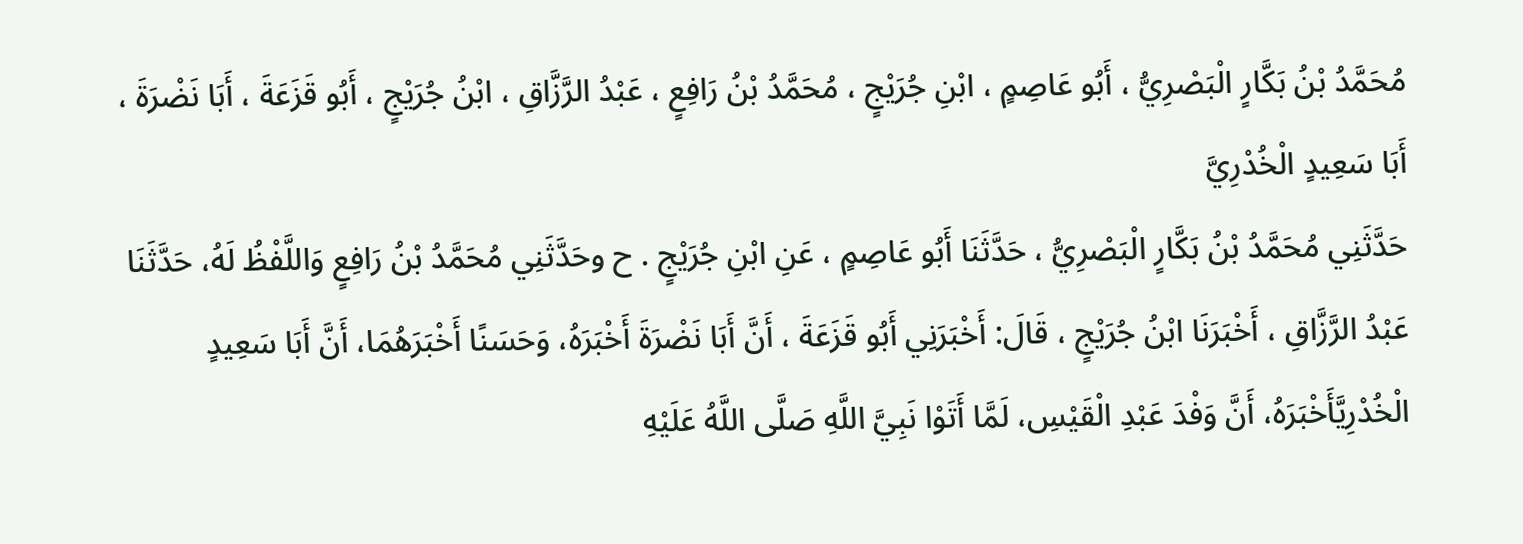مُحَمَّدُ بْنُ بَكَّارٍ الْبَصْرِيُّ ، أَبُو عَاصِمٍ ، ابْنِ جُرَيْجٍ ، مُحَمَّدُ بْنُ رَافِعٍ ، عَبْدُ الرَّزَّاقِ ، ابْنُ جُرَيْجٍ ، أَبُو قَزَعَةَ ، أَبَا نَضْرَةَ ، أَبَا سَعِيدٍ الْخُدْرِيَّ
حَدَّثَنِي مُحَمَّدُ بْنُ بَكَّارٍ الْبَصْرِيُّ ، حَدَّثَنَا أَبُو عَاصِمٍ ، عَنِ ابْنِ جُرَيْجٍ . ح وحَدَّثَنِي مُحَمَّدُ بْنُ رَافِعٍ وَاللَّفْظُ لَهُ، حَدَّثَنَا عَبْدُ الرَّزَّاقِ ، أَخْبَرَنَا ابْنُ جُرَيْجٍ ، قَالَ: أَخْبَرَنِي أَبُو قَزَعَةَ ، أَنَّ أَبَا نَضْرَةَ أَخْبَرَهُ، وَحَسَنًا أَخْبَرَهُمَا، أَنَّ أَبَا سَعِيدٍ الْخُدْرِيَّأَخْبَرَهُ، أَنَّ وَفْدَ عَبْدِ الْقَيْسِ، لَمَّا أَتَوْا نَبِيَّ اللَّهِ صَلَّى اللَّهُ عَلَيْهِ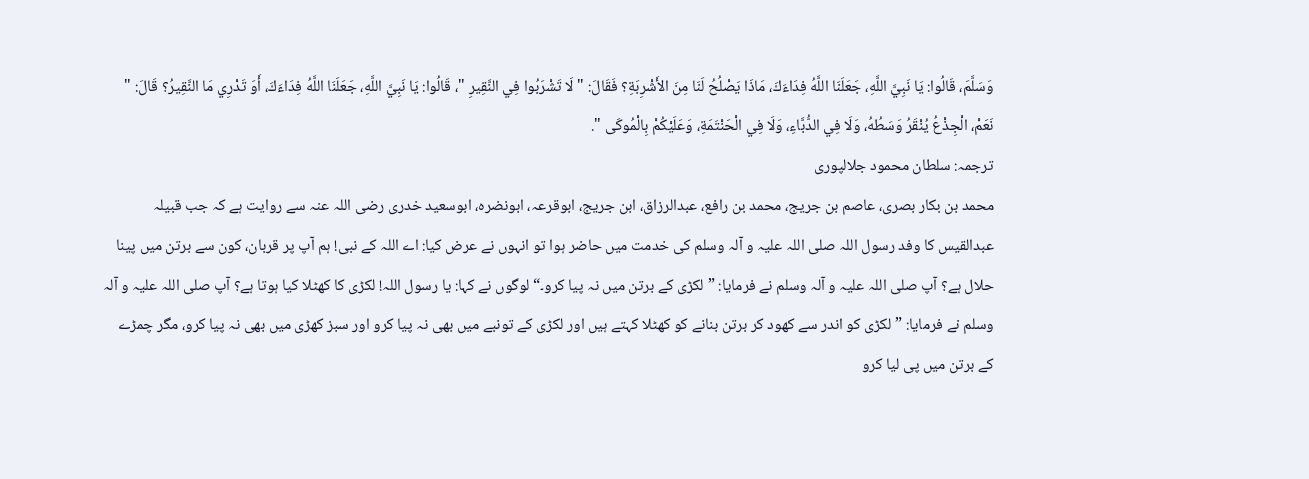وَسَلَّمَ، قَالُوا: يَا نَبِيَّ اللَّهِ، جَعَلَنَا اللَّهُ فِدَاءَكَ، مَاذَا يَصْلُحُ لَنَا مِنَ الأَشْرِبَةِ؟ فَقَالَ: " لَا تَشْرَبُوا فِي النَّقِيرِ "، قَالُوا: يَا نَبِيَّ اللَّهِ، جَعَلَنَا اللَّهُ فِدَاءَكَ، أَوَ تَدْرِي مَا النَّقِيرُ؟ قَالَ: " نَعَمْ، الْجِذْعُ يُنْقَرُ وَسَطُهُ، وَلَا فِي الدُّبَّاءِ، وَلَا فِي الْحَنْتَمَةِ، وَعَلَيْكُمْ بِالْمُوكَى ".
ترجمہ: سلطان محمود جلالپوری
محمد بن بکار بصری، عاصم بن جریج، محمد بن رافع، عبدالرزاق، ابن جریج، ابوقرعہ، ابونضرہ، ابوسعید خدری رضی اللہ عنہ سے روایت ہے کہ جب قبیلہ عبدالقیس کا وفد رسول اللہ صلی اللہ علیہ و آلہ وسلم کی خدمت میں حاضر ہوا تو انہوں نے عرض کیا: اے اللہ کے نبی! ہم آپ پر قربان، کون سے برتن میں پینا حلال ہے؟ آپ صلی اللہ علیہ و آلہ وسلم نے فرمایا: ”لکڑی کے برتن میں نہ پیا کرو۔“ لوگوں نے کہا: یا رسول اللہ! لکڑی کا کھٹلا کیا ہوتا ہے؟ آپ صلی اللہ علیہ و آلہ وسلم نے فرمایا: ”لکڑی کو اندر سے کھود کر برتن بنانے کو کھٹلا کہتے ہیں اور لکڑی کے تونبے میں بھی نہ پیا کرو اور سبز کھڑی میں بھی نہ پیا کرو، مگر چمڑے کے برتن میں پی لیا کرو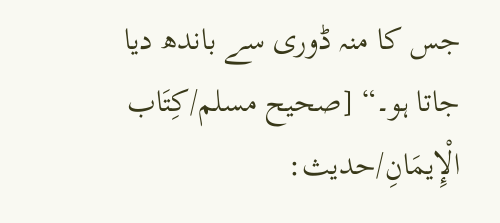جس کا منہ ڈوری سے باندھ دیا جاتا ہو۔“ [صحيح مسلم/كِتَاب الْإِيمَانِ/حدیث: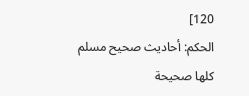120]
الحكم: أحاديث صحيح مسلم كلها صحيحة